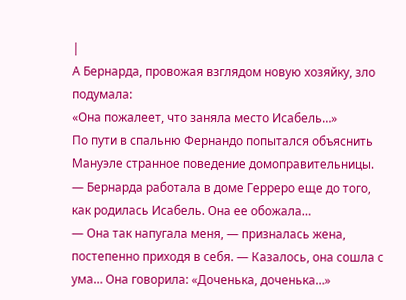|
А Бернарда, провожая взглядом новую хозяйку, зло подумала:
«Она пожалеет, что заняла место Исабель…»
По пути в спальню Фернандо попытался объяснить Мануэле странное поведение домоправительницы.
— Бернарда работала в доме Герреро еще до того, как родилась Исабель. Она ее обожала…
— Она так напугала меня, — призналась жена, постепенно приходя в себя. — Казалось, она сошла с ума… Она говорила: «Доченька, доченька…»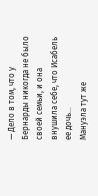— Дело в том, что у Бернарды никогда не было своей семьи, и она внушила себе, что Исабель ее дочь…
Мануэла тут же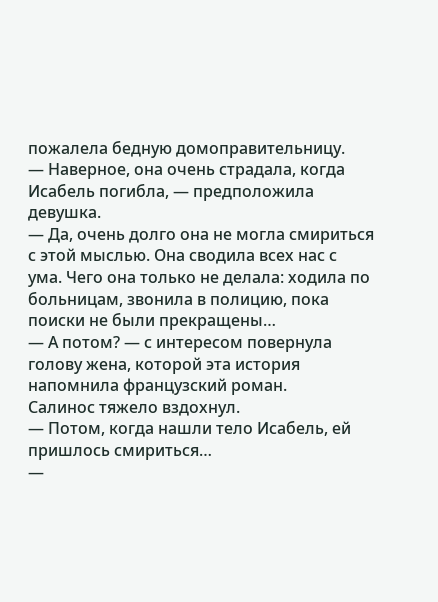пожалела бедную домоправительницу.
— Наверное, она очень страдала, когда Исабель погибла, — предположила девушка.
— Да, очень долго она не могла смириться с этой мыслью. Она сводила всех нас с ума. Чего она только не делала: ходила по больницам, звонила в полицию, пока поиски не были прекращены…
— А потом? — с интересом повернула голову жена, которой эта история напомнила французский роман.
Салинос тяжело вздохнул.
— Потом, когда нашли тело Исабель, ей пришлось смириться…
—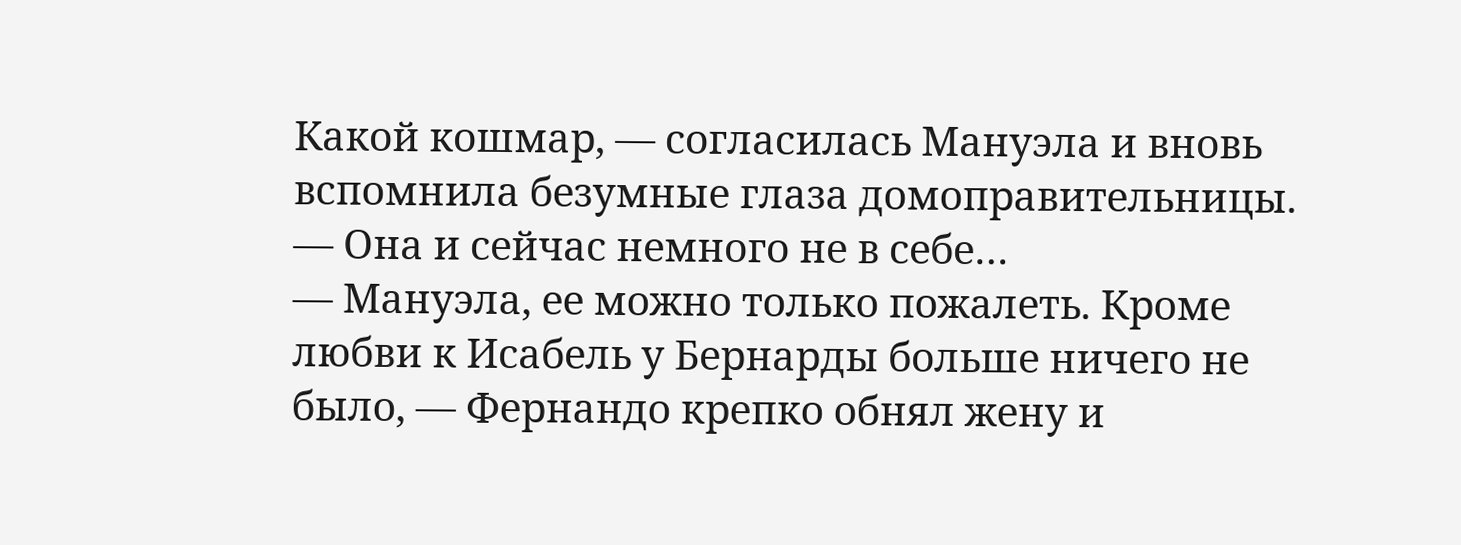Какой кошмар, — согласилась Мануэла и вновь вспомнила безумные глаза домоправительницы. — Она и сейчас немного не в себе…
— Мануэла, ее можно только пожалеть. Кроме любви к Исабель у Бернарды больше ничего не было, — Фернандо крепко обнял жену и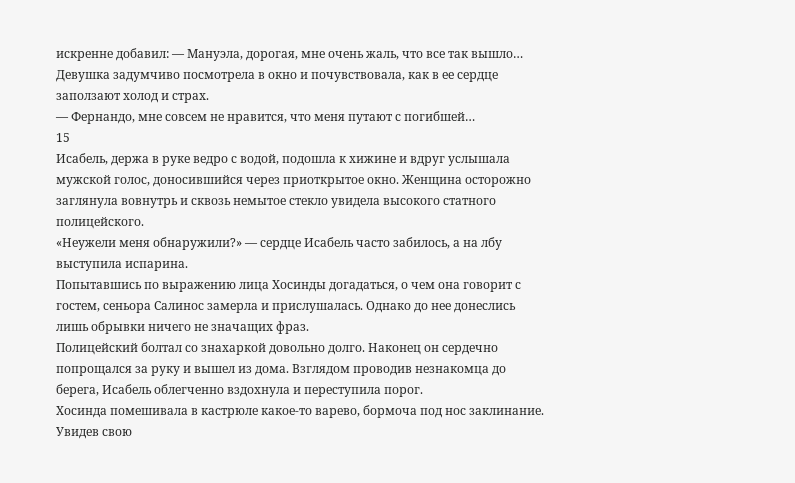искренне добавил: — Мануэла, дорогая, мне очень жаль, что все так вышло…
Девушка задумчиво посмотрела в окно и почувствовала, как в ее сердце заползают холод и страх.
— Фернандо, мне совсем не нравится, что меня путают с погибшей…
15
Исабель, держа в руке ведро с водой, подошла к хижине и вдруг услышала мужской голос, доносившийся через приоткрытое окно. Женщина осторожно заглянула вовнутрь и сквозь немытое стекло увидела высокого статного полицейского.
«Неужели меня обнаружили?» — сердце Исабель часто забилось, а на лбу выступила испарина.
Попытавшись по выражению лица Хосинды догадаться, о чем она говорит с гостем, сеньора Салинос замерла и прислушалась. Однако до нее донеслись лишь обрывки ничего не значащих фраз.
Полицейский болтал со знахаркой довольно долго. Наконец он сердечно попрощался за руку и вышел из дома. Взглядом проводив незнакомца до берега, Исабель облегченно вздохнула и переступила порог.
Хосинда помешивала в кастрюле какое-то варево, бормоча под нос заклинание. Увидев свою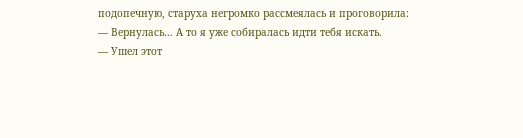подопечную, старуха негромко рассмеялась и проговорила:
— Вернулась… А то я уже собиралась идти тебя искать.
— Ушел этот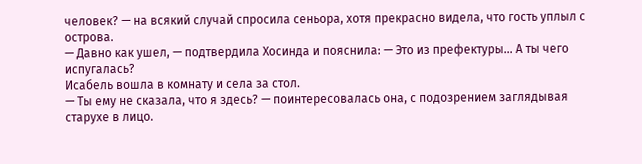человек? — на всякий случай спросила сеньора, хотя прекрасно видела, что гость уплыл с острова.
— Давно как ушел, — подтвердила Хосинда и пояснила: — Это из префектуры… А ты чего испугалась?
Исабель вошла в комнату и села за стол.
— Ты ему не сказала, что я здесь? — поинтересовалась она, с подозрением заглядывая старухе в лицо.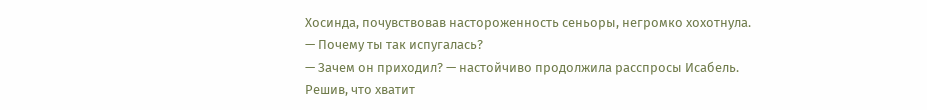Хосинда, почувствовав настороженность сеньоры, негромко хохотнула.
— Почему ты так испугалась?
— Зачем он приходил? — настойчиво продолжила расспросы Исабель.
Решив, что хватит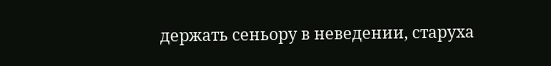держать сеньору в неведении, старуха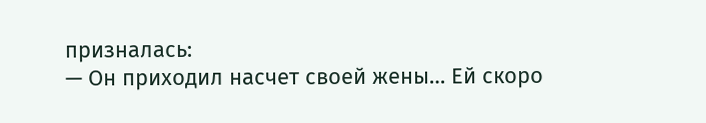призналась:
— Он приходил насчет своей жены… Ей скоро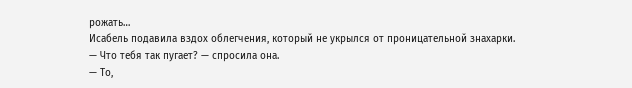рожать…
Исабель подавила вздох облегчения, который не укрылся от проницательной знахарки.
— Что тебя так пугает? — спросила она.
— То,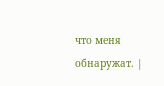что меня обнаружат. |